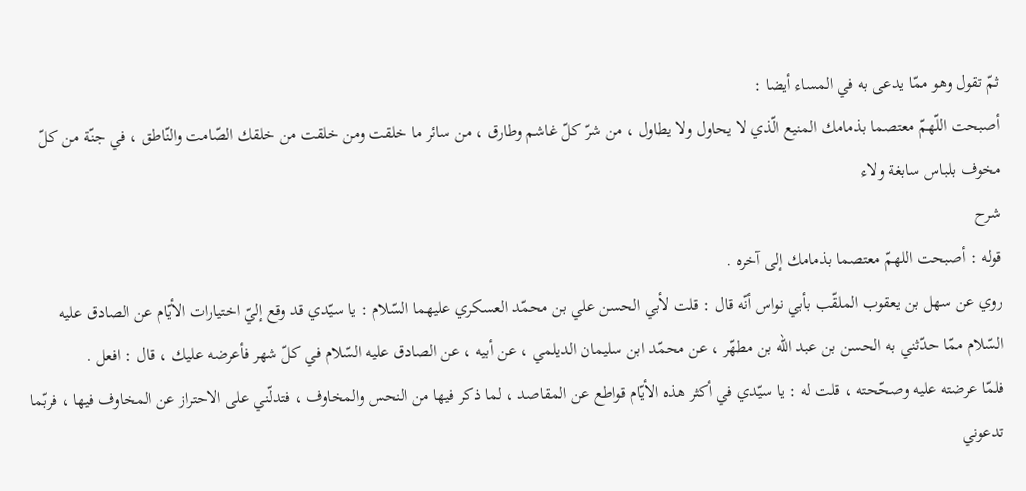ثمّ تقول وهو ممّا يدعى به في المساء أيضا :
أصبحت اللّهمّ معتصما بذمامك المنيع الّذي لا يحاول ولا يطاول ، من شرّ كلّ غاشم وطارق ، من سائر ما خلقت ومن خلقت من خلقك الصّامت والنّاطق ، في جنّة من كلّ مخوف بلباس سابغة ولاء
شرح
قوله : أصبحت اللهمّ معتصما بذمامك إلى آخره .
روي عن سهل بن يعقوب الملقّب بأبي نواس أنّه قال : قلت لأبي الحسن علي بن محمّد العسكري عليهما السّلام : يا سيّدي قد وقع إليّ اختيارات الأيّام عن الصادق عليه السّلام ممّا حدّثني به الحسن بن عبد اللّه بن مطهّر ، عن محمّد ابن سليمان الديلمي ، عن أبيه ، عن الصادق عليه السّلام في كلّ شهر فأعرضه عليك ، قال : افعل .
فلمّا عرضته عليه وصحّحته ، قلت له : يا سيّدي في أكثر هذه الأيّام قواطع عن المقاصد ، لما ذكر فيها من النحس والمخاوف ، فتدلّني على الاحتراز عن المخاوف فيها ، فربّما تدعوني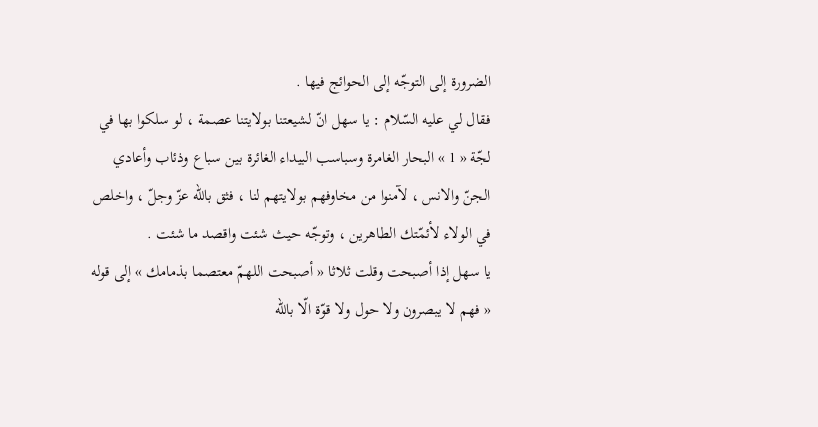الضرورة إلى التوجّه إلى الحوائج فيها .
فقال لي عليه السّلام : يا سهل انّ لشيعتنا بولايتنا عصمة ، لو سلكوا بها في لجّة « 1 » البحار الغامرة وسباسب البيداء الغائرة بين سباع وذئاب وأعادي الجنّ والانس ، لآمنوا من مخاوفهم بولايتهم لنا ، فثق باللّه عزّ وجلّ ، واخلص في الولاء لأئمّتك الطاهرين ، وتوجّه حيث شئت واقصد ما شئت .
يا سهل إذا أصبحت وقلت ثلاثا « أصبحت اللهمّ معتصما بذمامك » إلى قوله « فهم لا يبصرون ولا حول ولا قوّة الّا باللّه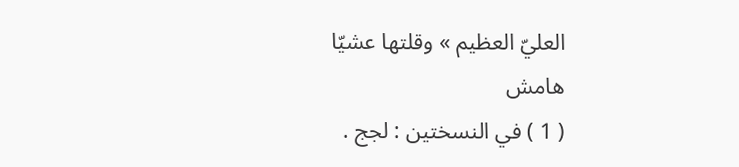العليّ العظيم » وقلتها عشيّا
هامش
( 1 ) في النسختين : لجج .